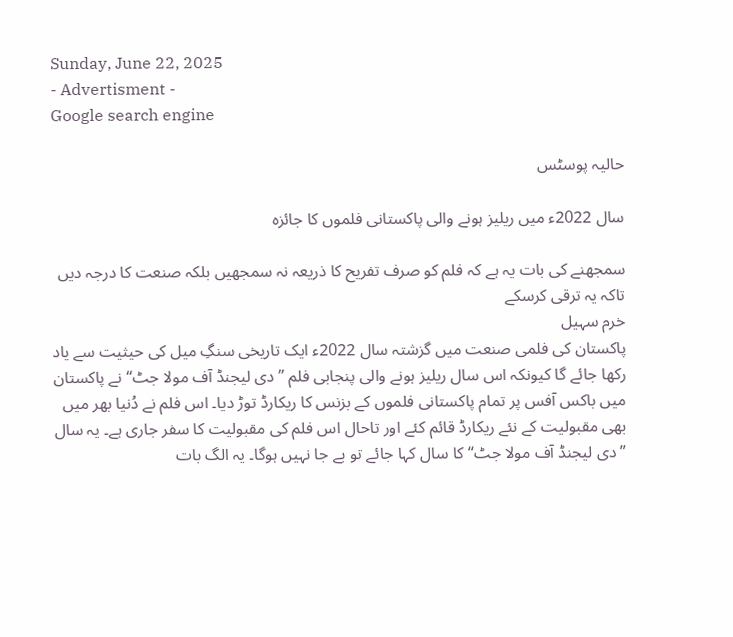Sunday, June 22, 2025
- Advertisment -
Google search engine

حالیہ پوسٹس

سال 2022ء میں ریلیز ہونے والی پاکستانی فلموں کا جائزہ

سمجھنے کی بات یہ ہے کہ فلم کو صرف تفریح کا ذریعہ نہ سمجھیں بلکہ صنعت کا درجہ دیں تاکہ یہ ترقی کرسکے
خرم سہیل
پاکستان کی فلمی صنعت میں گزشتہ سال 2022ء ایک تاریخی سنگِ میل کی حیثیت سے یاد رکھا جائے گا کیونکہ اس سال ریلیز ہونے والی پنجابی فلم ”دی لیجنڈ آف مولا جٹ“ نے پاکستان میں باکس آفس پر تمام پاکستانی فلموں کے بزنس کا ریکارڈ توڑ دیا۔ اس فلم نے دُنیا بھر میں بھی مقبولیت کے نئے ریکارڈ قائم کئے اور تاحال اس فلم کی مقبولیت کا سفر جاری ہے۔ یہ سال ”دی لیجنڈ آف مولا جٹ“ کا سال کہا جائے تو بے جا نہیں ہوگا۔ یہ الگ بات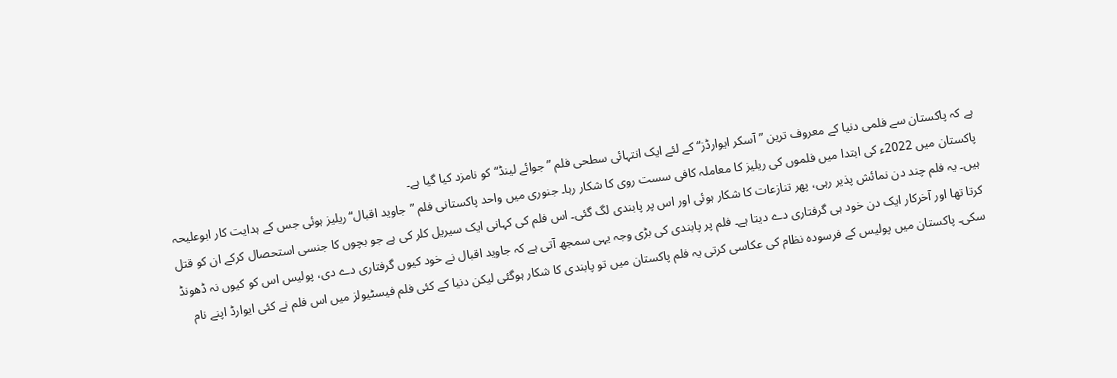ہے کہ پاکستان سے فلمی دنیا کے معروف ترین ”آسکر ایوارڈز“ کے لئے ایک انتہائی سطحی فلم ”جوائے لینڈ“ کو نامزد کیا گیا ہے۔
پاکستان میں 2022ء کی ابتدا میں فلموں کی ریلیز کا معاملہ کافی سست روی کا شکار رہا۔ جنوری میں واحد پاکستانی فلم ”جاوید اقبال“ ریلیز ہوئی جس کے ہدایت کار ابوعلیحہ ہیں۔ یہ فلم چند دن نمائش پذیر رہی، پھر تنازعات کا شکار ہوئی اور اس پر پابندی لگ گئی۔ اس فلم کی کہانی ایک سیریل کلر کی ہے جو بچوں کا جنسی استحصال کرکے ان کو قتل کرتا تھا اور آخرکار ایک دن خود ہی گرفتاری دے دیتا ہے۔ فلم پر پابندی کی بڑی وجہ یہی سمجھ آتی ہے کہ جاوید اقبال نے خود کیوں گرفتاری دے دی، پولیس اس کو کیوں نہ ڈھونڈ سکی۔ پاکستان میں پولیس کے فرسودہ نظام کی عکاسی کرتی یہ فلم پاکستان میں تو پابندی کا شکار ہوگئی لیکن دنیا کے کئی فلم فیسٹیولز میں اس فلم نے کئی ایوارڈ اپنے نام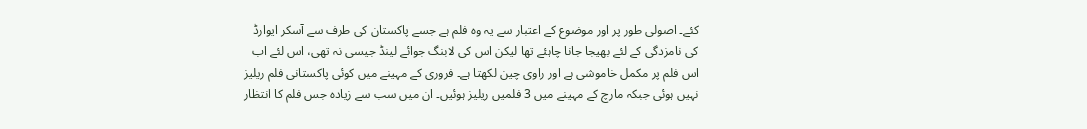کئے۔ اصولی طور پر اور موضوع کے اعتبار سے یہ وہ فلم ہے جسے پاکستان کی طرف سے آسکر ایوارڈ کی نامزدگی کے لئے بھیجا جانا چاہئے تھا لیکن اس کی لابنگ جوائے لینڈ جیسی نہ تھی، اس لئے اب اس فلم پر مکمل خاموشی ہے اور راوی چین لکھتا ہے۔ فروری کے مہینے میں کوئی پاکستانی فلم ریلیز نہیں ہوئی جبکہ مارچ کے مہینے میں 3 فلمیں ریلیز ہوئیں۔ ان میں سب سے زیادہ جس فلم کا انتظار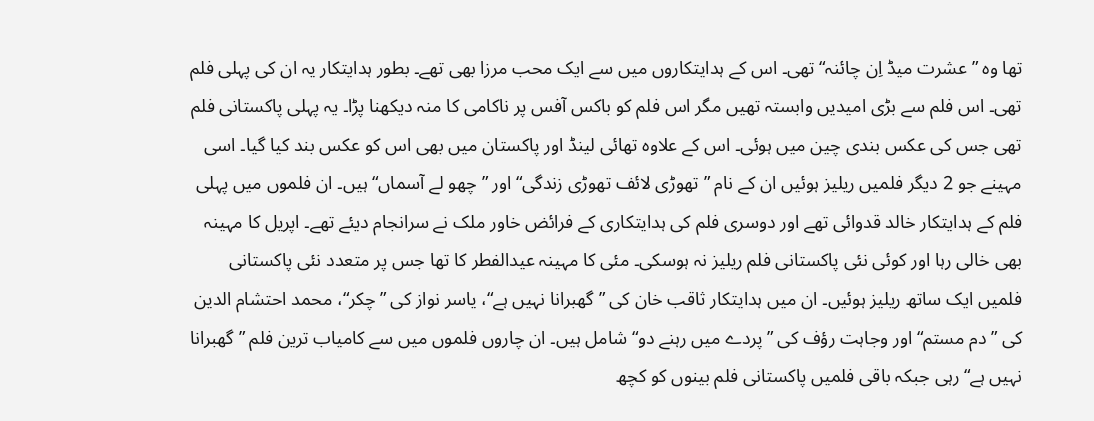تھا وہ ”عشرت میڈ اِن چائنہ“ تھی۔ اس کے ہدایتکاروں میں سے ایک محب مرزا بھی تھے۔ بطور ہدایتکار یہ ان کی پہلی فلم تھی۔ اس فلم سے بڑی امیدیں وابستہ تھیں مگر اس فلم کو باکس آفس پر ناکامی کا منہ دیکھنا پڑا۔ یہ پہلی پاکستانی فلم تھی جس کی عکس بندی چین میں ہوئی۔ اس کے علاوہ تھائی لینڈ اور پاکستان میں بھی اس کو عکس بند کیا گیا۔ اسی مہینے جو 2 دیگر فلمیں ریلیز ہوئیں ان کے نام ”تھوڑی لائف تھوڑی زندگی“ اور ”چھو لے آسماں“ ہیں۔ ان فلموں میں پہلی فلم کے ہدایتکار خالد قدوائی تھے اور دوسری فلم کی ہدایتکاری کے فرائض خاور ملک نے سرانجام دیئے تھے۔ اپریل کا مہینہ بھی خالی رہا اور کوئی نئی پاکستانی فلم ریلیز نہ ہوسکی۔ مئی کا مہینہ عیدالفطر کا تھا جس پر متعدد نئی پاکستانی فلمیں ایک ساتھ ریلیز ہوئیں۔ ان میں ہدایتکار ثاقب خان کی ”گھبرانا نہیں ہے“، یاسر نواز کی ”چکر“، محمد احتشام الدین کی ”دم مستم“ اور وجاہت رؤف کی ”پردے میں رہنے دو“ شامل ہیں۔ ان چاروں فلموں میں سے کامیاب ترین فلم ”گھبرانا نہیں ہے“ رہی جبکہ باقی فلمیں پاکستانی فلم بینوں کو کچھ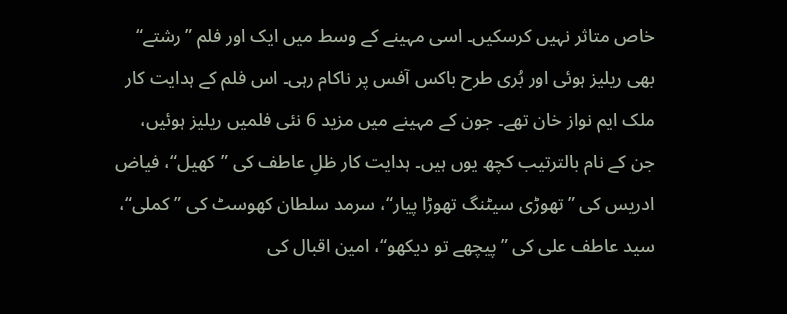خاص متاثر نہیں کرسکیں۔ اسی مہینے کے وسط میں ایک اور فلم ”رشتے“ بھی ریلیز ہوئی اور بُری طرح باکس آفس پر ناکام رہی۔ اس فلم کے ہدایت کار ملک ایم نواز خان تھے۔ جون کے مہینے میں مزید 6 نئی فلمیں ریلیز ہوئیں، جن کے نام بالترتیب کچھ یوں ہیں۔ ہدایت کار ظلِ عاطف کی ”کھیل“، فیاض ادریس کی ”تھوڑی سیٹنگ تھوڑا پیار“، سرمد سلطان کھوسٹ کی ”کملی“، سید عاطف علی کی ”پیچھے تو دیکھو“، امین اقبال کی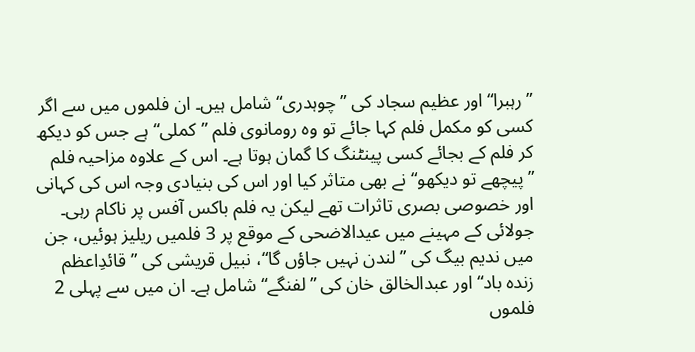”رہبرا“ اور عظیم سجاد کی ”چوہدری“ شامل ہیں۔ ان فلموں میں سے اگر کسی کو مکمل فلم کہا جائے تو وہ رومانوی فلم ”کملی“ ہے جس کو دیکھ کر فلم کے بجائے کسی پینٹنگ کا گمان ہوتا ہے۔ اس کے علاوہ مزاحیہ فلم ”پیچھے تو دیکھو“ نے بھی متاثر کیا اور اس کی بنیادی وجہ اس کی کہانی اور خصوصی بصری تاثرات تھے لیکن یہ فلم باکس آفس پر ناکام رہی۔ جولائی کے مہینے میں عیدالاضحی کے موقع پر 3 فلمیں ریلیز ہوئیں، جن میں ندیم بیگ کی ”لندن نہیں جاؤں گا“، نبیل قریشی کی ”قائدِاعظم زندہ باد“ اور عبدالخالق خان کی ”لفنگے“ شامل ہے۔ ان میں سے پہلی 2 فلموں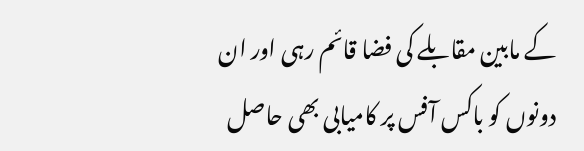کے مابین مقابلے کی فضا قائم رہی اور ان دونوں کو باکس آفس پر کامیابی بھی حاصل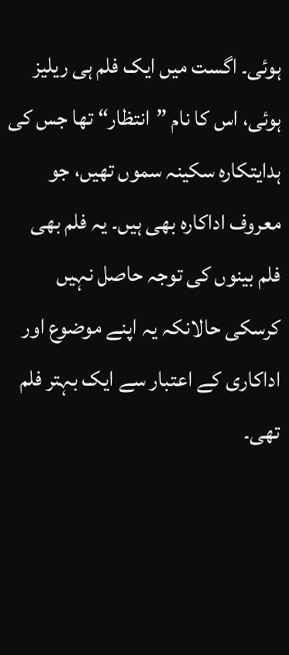ہوئی۔ اگست میں ایک فلم ہی ریلیز ہوئی، اس کا نام ”انتظار“ تھا جس کی ہدایتکارہ سکینہ سموں تھیں، جو معروف اداکارہ بھی ہیں۔ یہ فلم بھی فلم بینوں کی توجہ حاصل نہیں کرسکی حالانکہ یہ اپنے موضوع اور اداکاری کے اعتبار سے ایک بہتر فلم تھی۔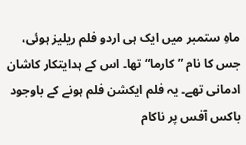ماہِ ستمبر میں ایک ہی اردو فلم ریلیز ہوئی، جس کا نام ”کارما“ تھا۔ اس کے ہدایتکار کاشان ادمانی تھے۔ یہ فلم ایکشن فلم ہونے کے باوجود باکس آفس پر ناکام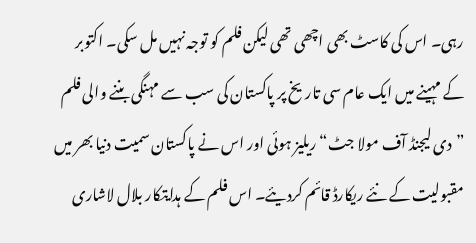رہی۔ اس کی کاسٹ بھی اچھی تھی لیکن فلم کو توجہ نہیں مل سکی۔ اکتوبر کے مہینے میں ایک عام سی تاریخ پر پاکستان کی سب سے مہنگی بننے والی فلم ”دی لیجنڈ آف مولا جٹ“ ریلیز ہوئی اور اس نے پاکستان سمیت دنیا بھر میں مقبولیت کے نئے ریکارڈ قائم کردیئے۔ اس فلم کے ہدایتکار بلال لاشاری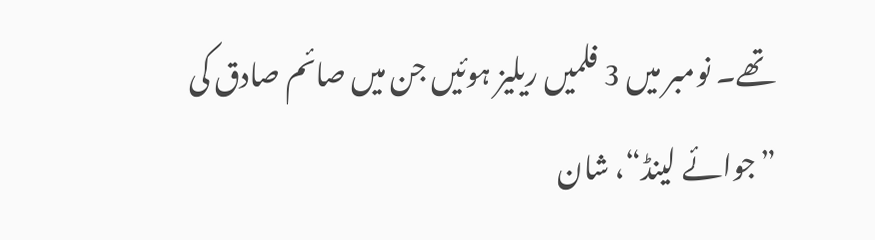تھے۔ نومبر میں 3 فلمیں ریلیز ہوئیں جن میں صائم صادق کی ”جوائے لینڈ“، شان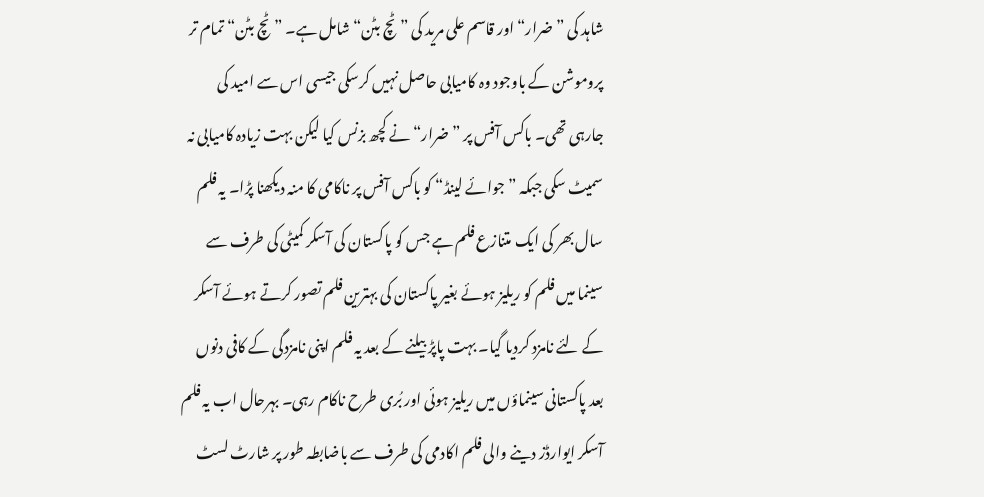شاہد کی ”ضرار“ اور قاسم علی مرید کی ”ٹچ بٹن“ شامل ہے۔ ”ٹچ بٹن“ تمام تر پروموشن کے باوجود وہ کامیابی حاصل نہیں کرسکی جیسی اس سے امید کی جارہی تھی۔ باکس آفس پر ”ضرار“ نے کچھ بزنس کیا لیکن بہت زیادہ کامیابی نہ سمیٹ سکی جبکہ ”جوائے لینڈ“ کو باکس آفس پر ناکامی کا منہ دیکھنا پڑا۔ یہ فلم سال بھر کی ایک متنازع فلم ہے جس کو پاکستان کی آسکر کمیٹی کی طرف سے سینما میں فلم کو ریلیز ہوئے بغیر پاکستان کی بہترین فلم تصور کرتے ہوئے آسکر کے لئے نامزد کردیا گیا۔ بہت پاپڑ بیلنے کے بعد یہ فلم اپنی نامزدگی کے کافی دنوں بعد پاکستانی سینماؤں میں ریلیز ہوئی اور بُری طرح ناکام رہی۔ بہرحال اب یہ فلم آسکر ایوارڈز دینے والی فلم اکادمی کی طرف سے باضابطہ طور پر شارٹ لسٹ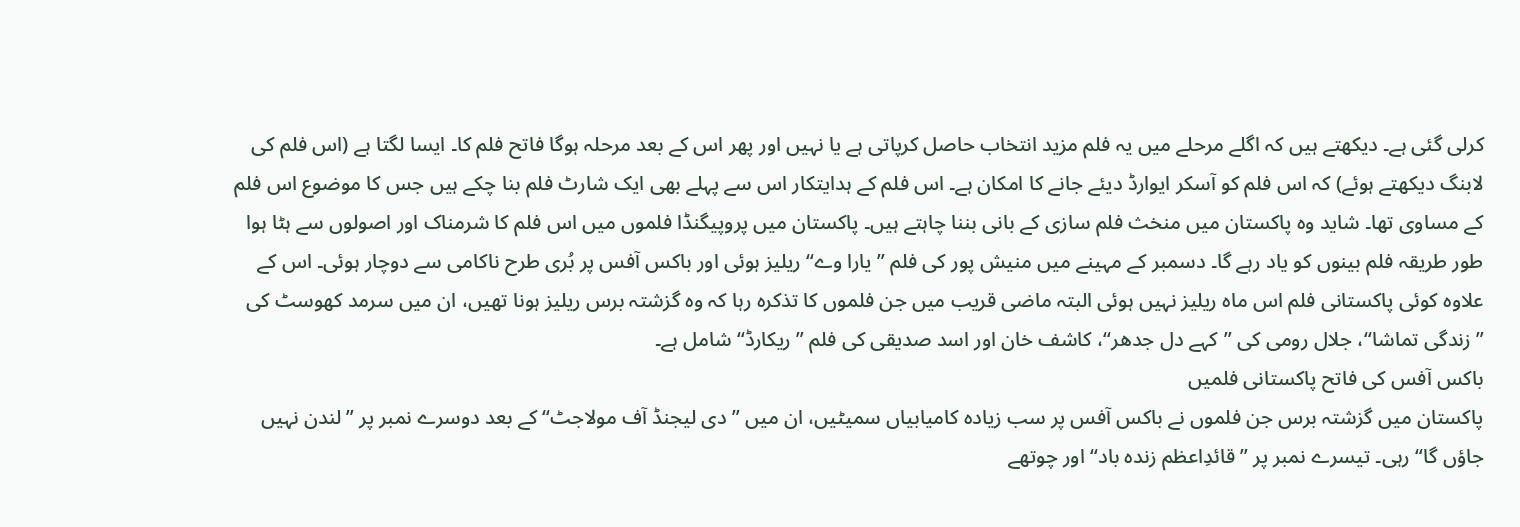کرلی گئی ہے۔ دیکھتے ہیں کہ اگلے مرحلے میں یہ فلم مزید انتخاب حاصل کرپاتی ہے یا نہیں اور پھر اس کے بعد مرحلہ ہوگا فاتح فلم کا۔ ایسا لگتا ہے (اس فلم کی لابنگ دیکھتے ہوئے) کہ اس فلم کو آسکر ایوارڈ دیئے جانے کا امکان ہے۔ اس فلم کے ہدایتکار اس سے پہلے بھی ایک شارٹ فلم بنا چکے ہیں جس کا موضوع اس فلم کے مساوی تھا۔ شاید وہ پاکستان میں منخث فلم سازی کے بانی بننا چاہتے ہیں۔ پاکستان میں پروپیگنڈا فلموں میں اس فلم کا شرمناک اور اصولوں سے ہٹا ہوا طور طریقہ فلم بینوں کو یاد رہے گا۔ دسمبر کے مہینے میں منیش پور کی فلم ”یارا وے“ ریلیز ہوئی اور باکس آفس پر بُری طرح ناکامی سے دوچار ہوئی۔ اس کے علاوہ کوئی پاکستانی فلم اس ماہ ریلیز نہیں ہوئی البتہ ماضی قریب میں جن فلموں کا تذکرہ رہا کہ وہ گزشتہ برس ریلیز ہونا تھیں، ان میں سرمد کھوسٹ کی ”زندگی تماشا“، جلال رومی کی ”کہے دل جدھر“، کاشف خان اور اسد صدیقی کی فلم ”ریکارڈ“ شامل ہے۔
باکس آفس کی فاتح پاکستانی فلمیں
پاکستان میں گزشتہ برس جن فلموں نے باکس آفس پر سب زیادہ کامیابیاں سمیٹیں، ان میں ”دی لیجنڈ آف مولاجٹ“ کے بعد دوسرے نمبر پر ”لندن نہیں جاؤں گا“ رہی۔ تیسرے نمبر پر ”قائدِاعظم زندہ باد“ اور چوتھے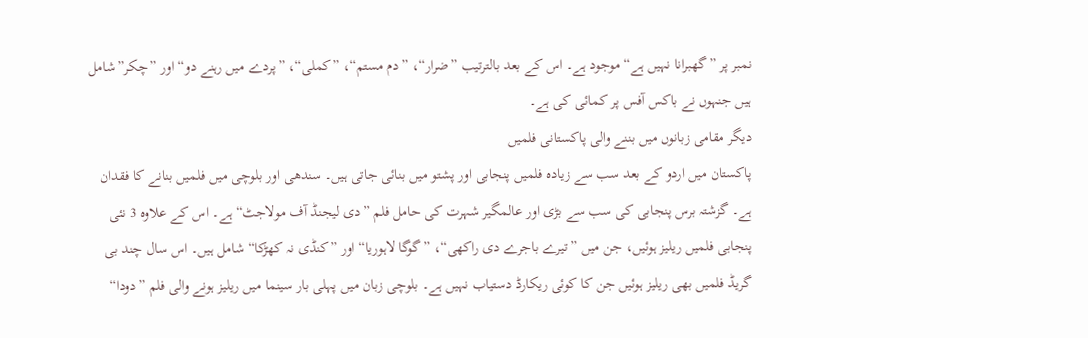نمبر پر ”گھبرانا نہیں ہے“ موجود ہے۔ اس کے بعد بالترتیب ”ضرار“، ”دم مستم“، ”کملی“، ”پردے میں رہنے دو“ اور ”چکر”شامل ہیں جنہوں نے باکس آفس پر کمائی کی ہے۔
دیگر مقامی زبانوں میں بننے والی پاکستانی فلمیں
پاکستان میں اردو کے بعد سب سے زیادہ فلمیں پنجابی اور پشتو میں بنائی جاتی ہیں۔ سندھی اور بلوچی میں فلمیں بنانے کا فقدان ہے۔ گزشتہ برس پنجابی کی سب سے بڑی اور عالمگیر شہرت کی حامل فلم ”دی لیجنڈ آف مولاجٹ“ ہے۔ اس کے علاوہ 3 نئی پنجابی فلمیں ریلیز ہوئیں، جن میں ”تیرے باجرے دی راکھی“، ”گوگا لاہوریا“ اور ”کنڈی نہ کھڑکا“ شامل ہیں۔ اس سال چند بی گریڈ فلمیں بھی ریلیز ہوئیں جن کا کوئی ریکارڈ دستیاب نہیں ہے۔ بلوچی زبان میں پہلی بار سینما میں ریلیز ہونے والی فلم ”دودا“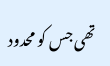تھی جس کو محدود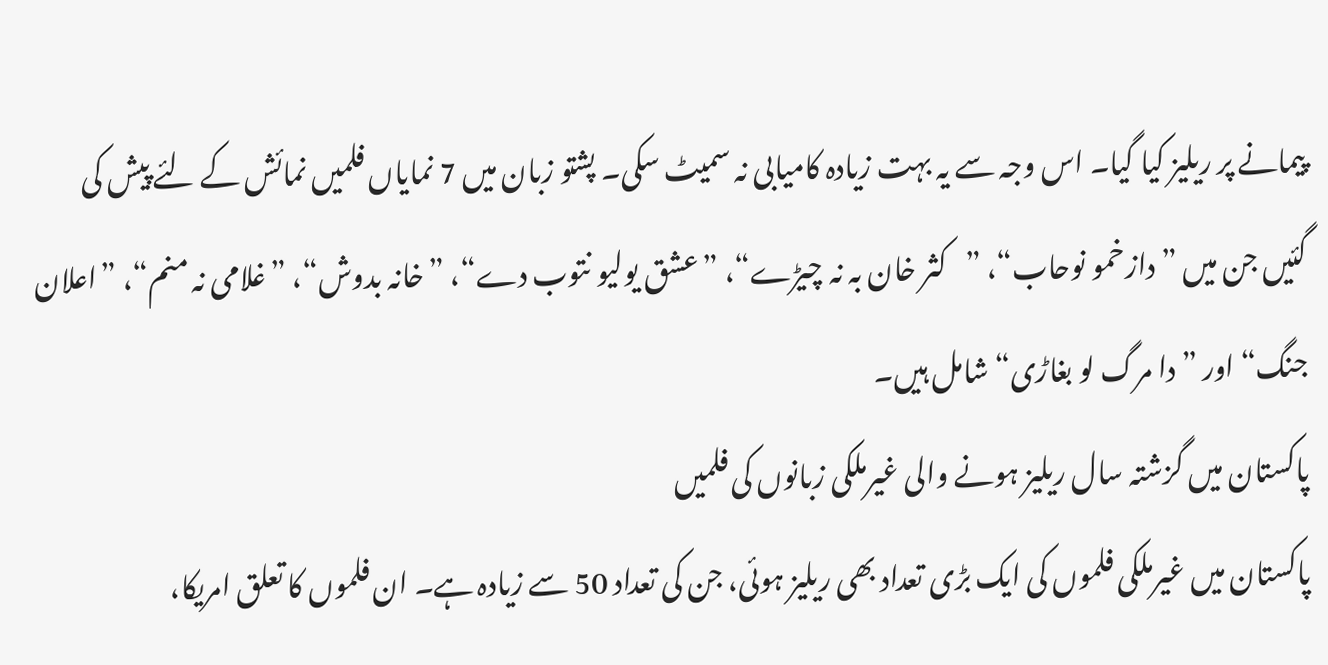پیمانے پر ریلیز کیا گیا۔ اس وجہ سے یہ بہت زیادہ کامیابی نہ سمیٹ سکی۔ پشتو زبان میں 7 نمایاں فلمیں نمائش کے لئے پیش کی گئیں جن میں ”دازخمو نوحاب“، ”کثر خان بہ نہ چیڑے“، ”عشق یولیو نتوب دے“، ”خانہ بدوش“، ”غلامی نہ منم“، ”اعلان جنگ“ اور ”دا مرگ لو بغاڑی“ شامل ہیں۔
پاکستان میں گزشتہ سال ریلیز ہونے والی غیرملکی زبانوں کی فلمیں
پاکستان میں غیرملکی فلموں کی ایک بڑی تعداد بھی ریلیز ہوئی، جن کی تعداد 50 سے زیادہ ہے۔ ان فلموں کا تعلق امریکا،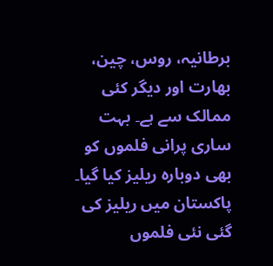برطانیہ، روس، چین، بھارت اور دیگر کئی ممالک سے ہے۔ بہت ساری پرانی فلموں کو بھی دوبارہ ریلیز کیا گیا۔ پاکستان میں ریلیز کی گئی نئی فلموں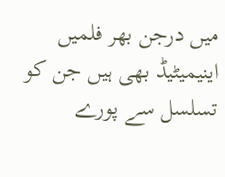میں درجن بھر فلمیں اینیمیٹیڈ بھی ہیں جن کو تسلسل سے پورے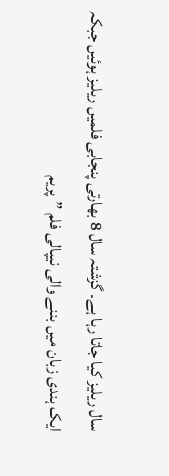سال ریلیز کیا جاتا رہا ہے۔ گزشتہ سال 8 بھارتی پنجابی فلمیں ریلیز ہوئیں جبکہ ایک ہندی زبان میں بننے والی نیپالی فلم ”پریم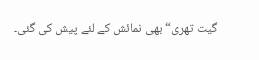گیت تھری“ بھی نمائش کے لئے پیش کی گئی۔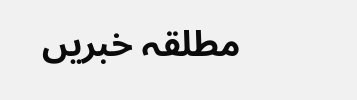مطلقہ خبریں